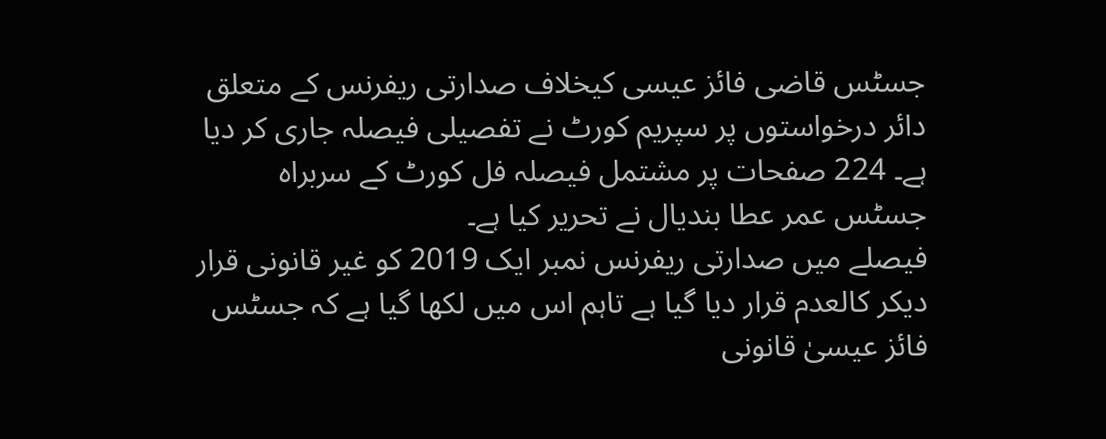جسٹس قاضی فائز عیسی کیخلاف صدارتی ریفرنس کے متعلق دائر درخواستوں پر سپریم کورٹ نے تفصیلی فیصلہ جاری کر دیا ہے۔ 224 صفحات پر مشتمل فیصلہ فل کورٹ کے سربراہ جسٹس عمر عطا بندیال نے تحریر کیا ہے۔
فیصلے میں صدارتی ریفرنس نمبر ایک 2019 کو غیر قانونی قرار دیکر کالعدم قرار دیا گیا ہے تاہم اس میں لکھا گیا ہے کہ جسٹس فائز عیسیٰ قانونی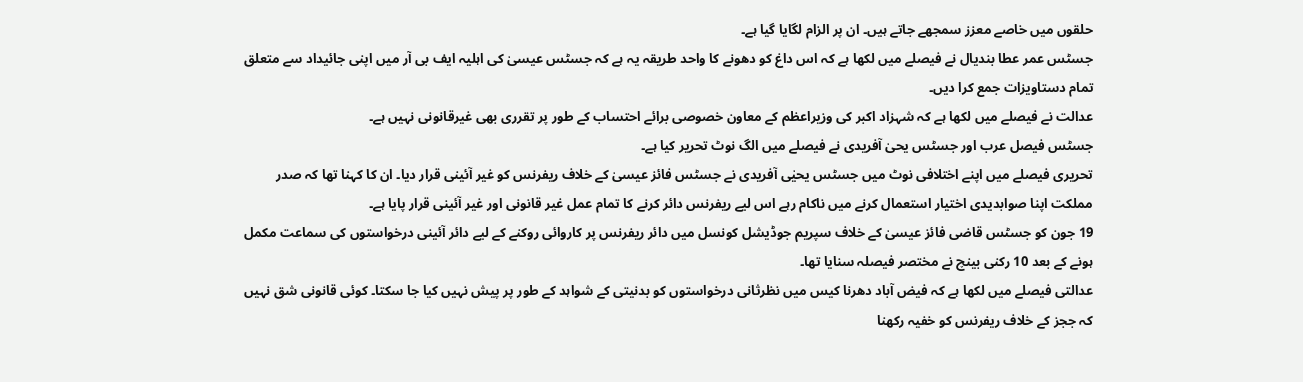حلقوں میں خاصے معزز سمجھے جاتے ہیں۔ ان پر الزام لگایا گیا ہے۔
جسٹس عمر عطا بندیال نے فیصلے میں لکھا ہے کہ اس داغ کو دھونے کا واحد طریقہ یہ ہے کہ جسٹس عیسیٰ کی اہلیہ ایف بی آر میں اپنی جائیداد سے متعلق تمام دستاویزات جمع کرا دیں۔
عدالت نے فیصلے میں لکھا ہے کہ شہزاد اکبر کی وزیراعظم کے معاون خصوصی برائے احتساب کے طور پر تقرری بھی غیرقانونی نہیں ہے۔
جسٹس فیصل عرب اور جسٹس یحیٰ آفریدی نے فیصلے میں الگ نوٹ تحریر کیا ہے۔
تحریری فیصلے میں اپنے اختلافی نوٹ میں جسٹس یحیٰی آفریدی نے جسٹس فائز عیسیٰ کے خلاف ریفرنس کو غیر آئینی قرار دیا۔ ان کا کہنا تھا کہ صدر مملکت اپنا صوابدیدی اختیار استعمال کرنے میں ناکام رہے اس لیے ریفرنس دائر کرنے کا تمام عمل غیر قانونی اور غیر آئینی قرار پایا ہے۔
19 جون کو جسٹس قاضی فائز عیسیٰ کے خلاف سپریم جوڈیشل کونسل میں دائر ریفرنس پر کاروائی روکنے کے لیے دائر آئینی درخواستوں کی سماعت مکمل ہونے کے بعد 10 رکنی بینچ نے مختصر فیصلہ سنایا تھا۔
عدالتی فیصلے میں لکھا ہے کہ فیض آباد دھرنا کیس میں نظرثانی درخواستوں کو بدنیتی کے شواہد کے طور پر پیش نہیں کیا جا سکتا۔ کوئی قانونی شق نہیں کہ ججز کے خلاف ریفرنس کو خفیہ رکھنا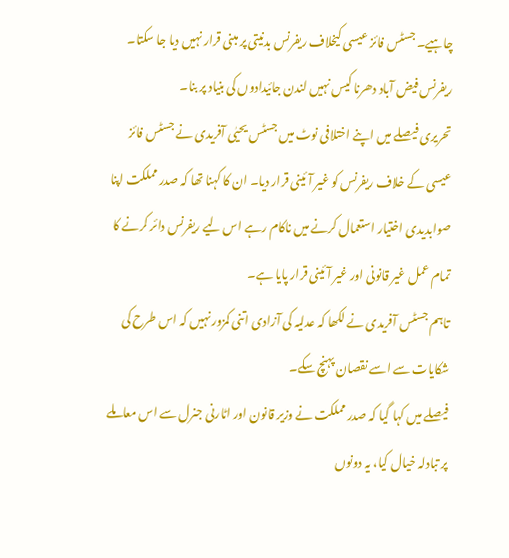چاہیے۔ جسٹس فائز عیسی کیخلاف ریفرنس بدنیتی پر مبنی قرار نہیں دیا جا سکتا۔ ریفرنس فیض آباد دھرنا کیس نہیں لندن جائیدادوں کی بنیاد پر بنا۔
تحریری فیصلے میں اپنے اختلافی نوٹ میں جسٹس یحیٰی آفریدی نے جسٹس فائز عیسی کے خلاف ریفرنس کو غیر آئینی قرار دیا۔ ان کا کہنا تھا کہ صدر مملکت اپنا صوابدیدی اختیار استعمال کرنے میں ناکام رہے اس لیے ریفرنس دائر کرنے کا تمام عمل غیر قانونی اور غیر آئینی قرار پایا ہے۔
تاہم جسٹس آفریدی نے لکھا کہ عدلیہ کی آزادی اتنی کمزور نہیں کہ اس طرح کی شکایات سے اسے نقصان پہنچ سکے۔
فیصلے میں کہا گیا کہ صدر مملکت نے وزیر قانون اور اٹارنی جنرل سے اس معاملے پر تبادلہ خیال کیا، یہ دونوں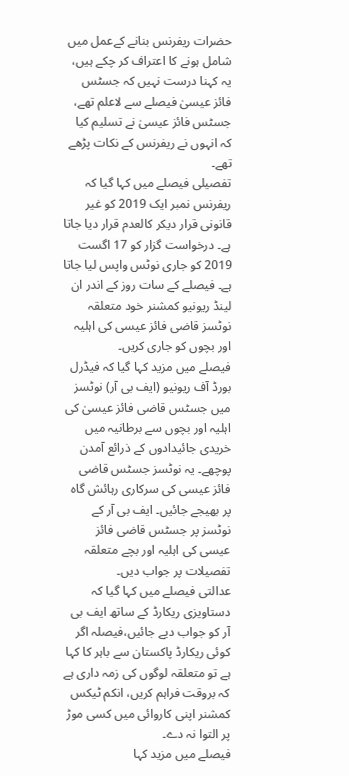حضرات ریفرنس بنانے کےعمل میں شامل ہونے کا اعتراف کر چکے ہیں، یہ کہنا درست نہیں کہ جسٹس فائز عیسیٰ فیصلے سے لاعلم تھے، جسٹس فائز عیسیٰ نے تسلیم کیا کہ انہوں نے ریفرنس کے نکات پڑھے تھے۔
تفصیلی فیصلے میں کہا گیا کہ ریفرنس نمبر ایک 2019 کو غیر قانونی قرار دیکر کالعدم قرار دیا جاتا ہے۔ درخواست گزار کو 17 اگست 2019 کو جاری نوٹس واپس لیا جاتا ہے۔ فیصلے کے سات روز کے اندر ان لینڈ ریونیو کمشنر خود متعلقہ نوٹسز قاضی فائز عیسی کی اہلیہ اور بچوں کو جاری کریں۔
فیصلے میں مزید کہا گیا کہ فیڈرل بورڈ آف ریونیو (ایف بی آر) نوٹسز میں جسٹس قاضی فائز عیسیٰ کی اہلیہ اور بچوں سے برطانیہ میں خریدی جائیدادوں کے ذرائع آمدن پوچھے۔ یہ نوٹسز جسٹس قاضی فائز عیسی کی سرکاری رہائش گاہ پر بھیجے جائیں۔ ایف بی آر کے نوٹسز پر جسٹس قاضی فائز عیسی کی اہلیہ اور بچے متعلقہ تفصیلات پر جواب دیں۔
عدالتی فیصلے میں کہا گیا کہ دستاویزی ریکارڈ کے ساتھ ایف بی آر کو جواب دیے جائیں،فیصلہ اگر کوئی ریکارڈ پاکستان سے باہر کا کہا ہے تو متعلقہ لوگوں کی زمہ داری ہے کہ بروقت فراہم کریں، انکم ٹیکس کمشنر اپنی کاروائی میں کسی موڑ پر التوا نہ دے۔
فیصلے میں مزید کہا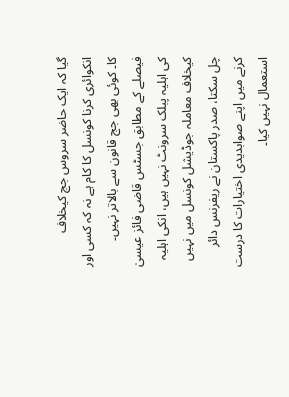گیا کہ ایک حاضر سروس جج کیخلاف انکوائری کرنا کونسل کا کام ہے نہ کہ کسی اور کا۔ کوئی بھی جج قانون سے بالاتر نہیں۔
فیصلے کے مطابق جسٹس قاضی فائز عیسیٰ کی اہلیہ پبلک سرونٹ نہیں ہیں، انکی اہلیہ کیخلاف معاملہ جوڈیشل کونسل میں نہیں چل سکتا، صدر پاکستان نے ریفرنس دائر کرنے میں اپنے صوابدیدی اختیارات کا درست استعمال نہیں کیا۔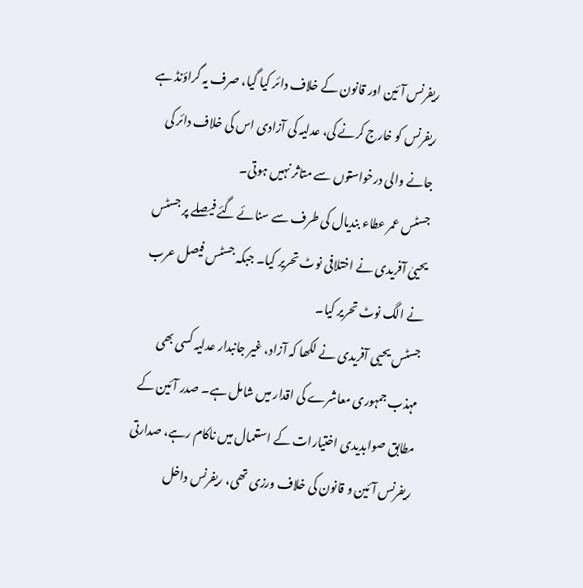ریفرنس آئین اور قانون کے خلاف دائر کیا گیا، صرف یہ گراؤنڈ ہے ریفرنس کو خارج کرنے کی، عدلیہ کی آزادی اس کی خلاف دائر کی جانے والی درخواستوں سے متاثر نہیں ہوتی۔
جسٹس عمر عطاء بندیال کی طرف سے سنائے گئے فیصلے پر جسٹس یحییٰ آفریدی نے اختلافی نوٹ تحریر کیا۔ جبکہ جسٹس فیصل عرب نے الگ نوٹ تحریر کیا۔
جسٹس یحیی آفریدی نے لکھا کہ آزاد، غیر جانبدار عدلیہ کسی بھی مہذب جمہوری معاشرے کی اقدار میں شامل ہے۔ صدر آئین کے مطابق صوابدیدی اختیارات کے استعمال میں ناکام رہے، صدارتی ریفرنس آئین و قانون کی خلاف ورزی تھی، ریفرنس داخل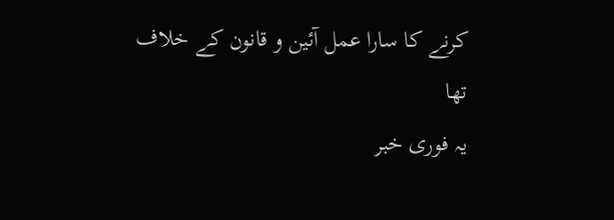کرنے کا سارا عمل آئین و قانون کے خلاف تھا
یہ فوری خبر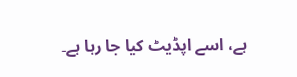ہے، اسے اپڈیٹ کیا جا رہا ہے۔